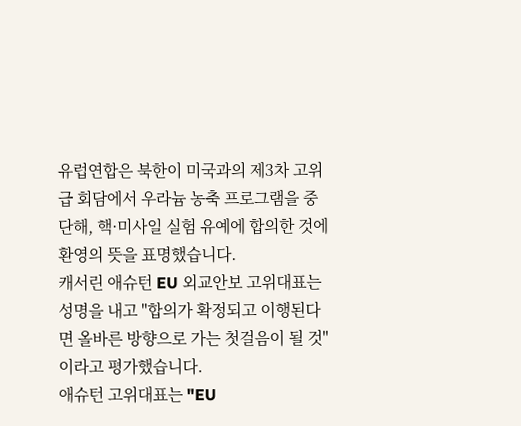유럽연합은 북한이 미국과의 제3차 고위급 회담에서 우라늄 농축 프로그램을 중단해, 핵·미사일 실험 유예에 합의한 것에 환영의 뜻을 표명했습니다.
캐서린 애슈턴 EU 외교안보 고위대표는 성명을 내고 "합의가 확정되고 이행된다면 올바른 방향으로 가는 첫걸음이 될 것"이라고 평가했습니다.
애슈턴 고위대표는 "EU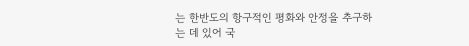는 한반도의 항구적인 평화와 안정을 추구하는 데 있어 국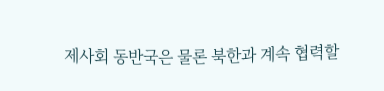제사회 동반국은 물론 북한과 계속 협력할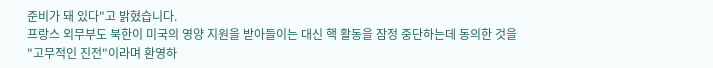준비가 돼 있다"고 밝혔습니다.
프랑스 외무부도 북한이 미국의 영양 지원을 받아들이는 대신 핵 활동을 잠정 중단하는데 동의한 것을 "고무적인 진전"이라며 환영하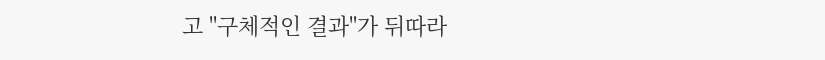고 "구체적인 결과"가 뒤따라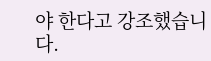야 한다고 강조했습니다.